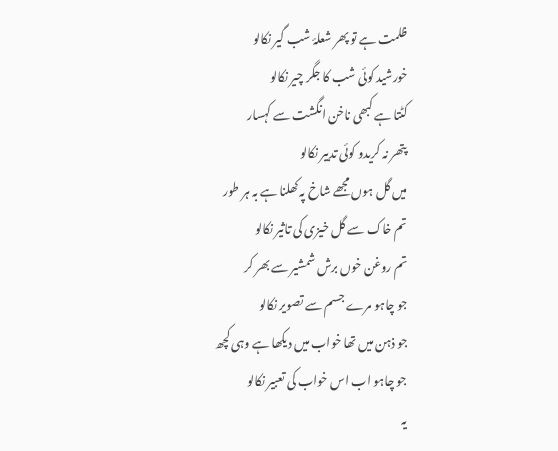ظلمت ہے تو پھر شعلۂ شب گیر نکالو
خورشید کوئی شب کا جگر چیر نکالو
کٹتا ہے کبھی ناخن انگشت سے کہسار
پتھر نہ کریدو کوئی تدبیر نکالو
میں گل ہوں مجھے شاخ پہ کھلنا ہے بہ ہر طور
تم خاک سے گل خیزی کی تاثیر نکالو
تم روغن خوں برش شمشیر سے بھر کر
جو چاہو مرے جسم سے تصویر نکالو
جو ذہن میں تھا خواب میں دیکھا ہے وہی کچھ
جو چاہو اب اس خواب کی تعبیر نکالو
یہ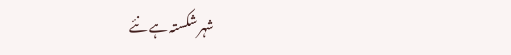شہر شکستہ ہے نئے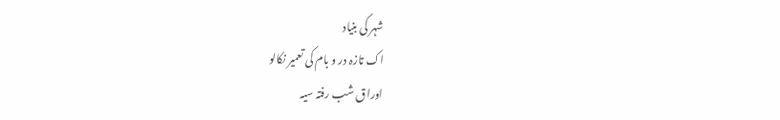شہر کی بنیاد
اک تازہ در و بام کی تعمیر نکالو
اوراق شب رفتہ سیہ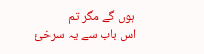ہوں گے مگر تم
اس باب سے یہ سرخئ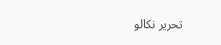تحریر نکالو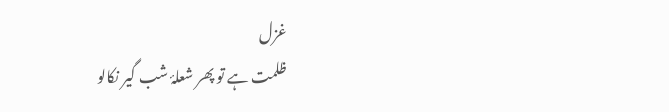غزل
ظلمت ہے تو پھر شعلۂ شب گیر نکالو